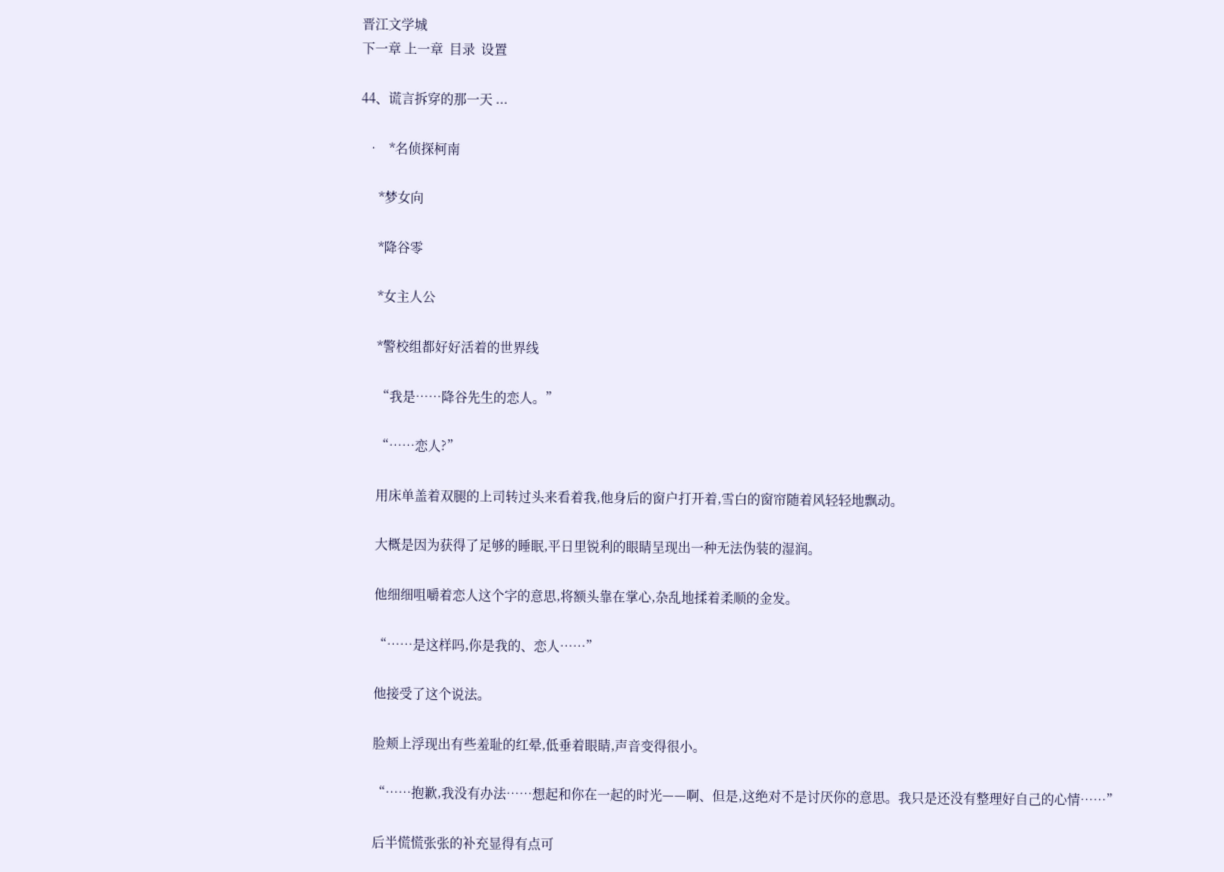晋江文学城
下一章 上一章  目录  设置

44、谎言拆穿的那一天 ...

  •   *名侦探柯南

      *梦女向

      *降谷零

      *女主人公

      *警校组都好好活着的世界线

      “我是……降谷先生的恋人。”

      “……恋人?”

      用床单盖着双腿的上司转过头来看着我,他身后的窗户打开着,雪白的窗帘随着风轻轻地飘动。

      大概是因为获得了足够的睡眠,平日里锐利的眼睛呈现出一种无法伪装的湿润。

      他细细咀嚼着恋人这个字的意思,将额头靠在掌心,杂乱地揉着柔顺的金发。

      “……是这样吗,你是我的、恋人……”

      他接受了这个说法。

      脸颊上浮现出有些羞耻的红晕,低垂着眼睛,声音变得很小。

      “……抱歉,我没有办法……想起和你在一起的时光——啊、但是,这绝对不是讨厌你的意思。我只是还没有整理好自己的心情……”

      后半慌慌张张的补充显得有点可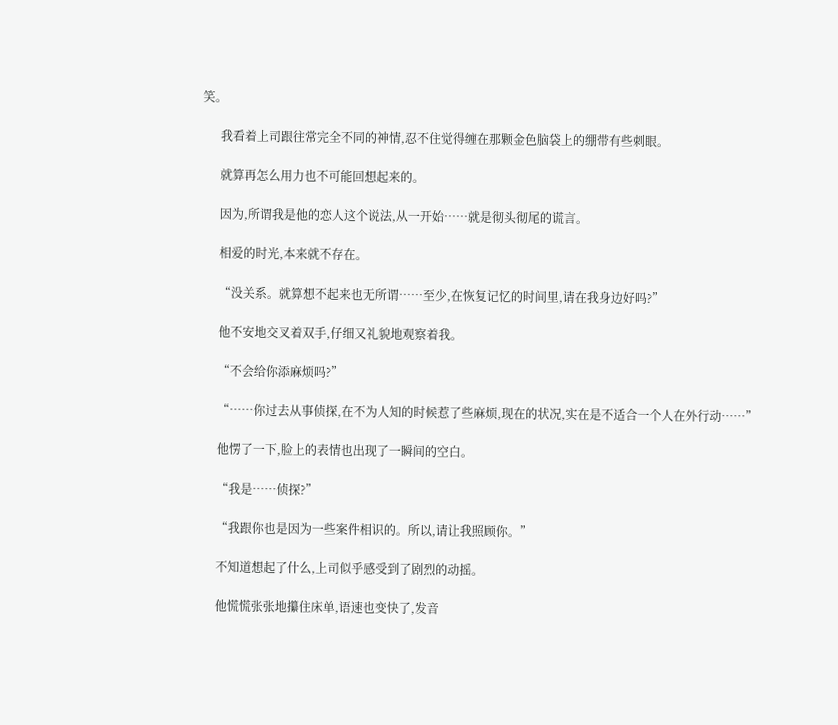笑。

      我看着上司跟往常完全不同的神情,忍不住觉得缠在那颗金色脑袋上的绷带有些刺眼。

      就算再怎么用力也不可能回想起来的。

      因为,所谓我是他的恋人这个说法,从一开始……就是彻头彻尾的谎言。

      相爱的时光,本来就不存在。

      “没关系。就算想不起来也无所谓……至少,在恢复记忆的时间里,请在我身边好吗?”

      他不安地交叉着双手,仔细又礼貌地观察着我。

      “不会给你添麻烦吗?”

      “……你过去从事侦探,在不为人知的时候惹了些麻烦,现在的状况,实在是不适合一个人在外行动……”

      他愣了一下,脸上的表情也出现了一瞬间的空白。

      “我是……侦探?”

      “我跟你也是因为一些案件相识的。所以,请让我照顾你。”

      不知道想起了什么,上司似乎感受到了剧烈的动摇。

      他慌慌张张地攥住床单,语速也变快了,发音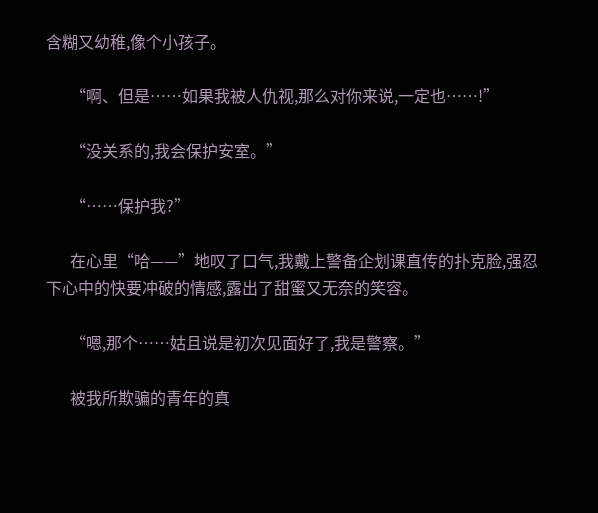含糊又幼稚,像个小孩子。

      “啊、但是……如果我被人仇视,那么对你来说,一定也……!”

      “没关系的,我会保护安室。”

      “……保护我?”

      在心里“哈——”地叹了口气,我戴上警备企划课直传的扑克脸,强忍下心中的快要冲破的情感,露出了甜蜜又无奈的笑容。

      “嗯,那个……姑且说是初次见面好了,我是警察。”

      被我所欺骗的青年的真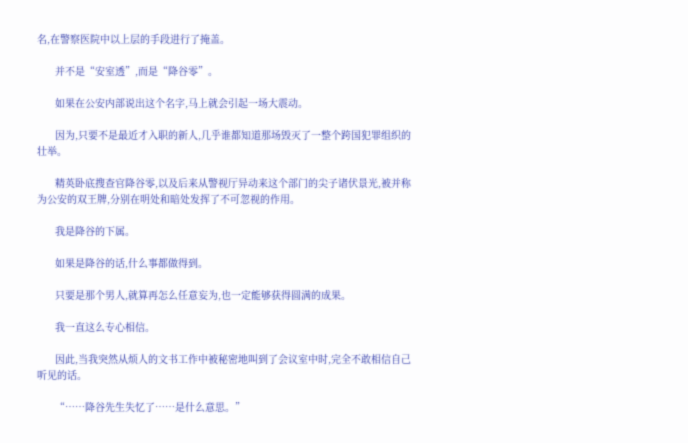名,在警察医院中以上层的手段进行了掩盖。

      并不是“安室透”,而是“降谷零”。

      如果在公安内部说出这个名字,马上就会引起一场大震动。

      因为,只要不是最近才入职的新人,几乎谁都知道那场毁灭了一整个跨国犯罪组织的壮举。

      精英卧底搜查官降谷零,以及后来从警视厅异动来这个部门的尖子诸伏景光,被并称为公安的双王牌,分别在明处和暗处发挥了不可忽视的作用。

      我是降谷的下属。

      如果是降谷的话,什么事都做得到。

      只要是那个男人,就算再怎么任意妄为,也一定能够获得圆满的成果。

      我一直这么专心相信。

      因此,当我突然从烦人的文书工作中被秘密地叫到了会议室中时,完全不敢相信自己听见的话。

      “……降谷先生失忆了……是什么意思。”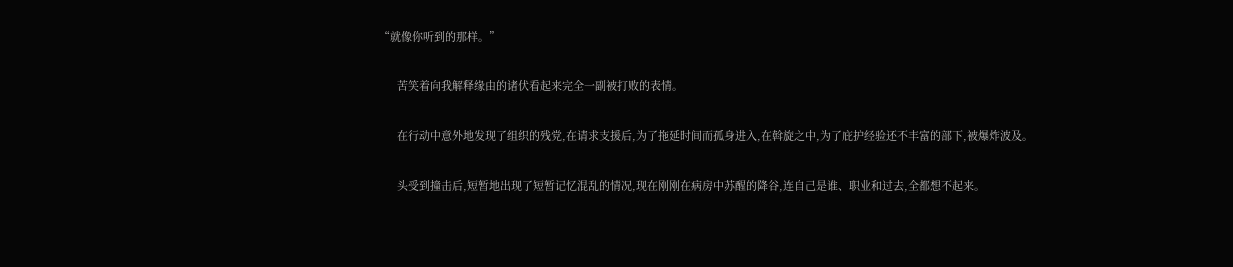“就像你听到的那样。”

      苦笑着向我解释缘由的诸伏看起来完全一副被打败的表情。

      在行动中意外地发现了组织的残党,在请求支援后,为了拖延时间而孤身进入,在斡旋之中,为了庇护经验还不丰富的部下,被爆炸波及。

      头受到撞击后,短暂地出现了短暂记忆混乱的情况,现在刚刚在病房中苏醒的降谷,连自己是谁、职业和过去,全都想不起来。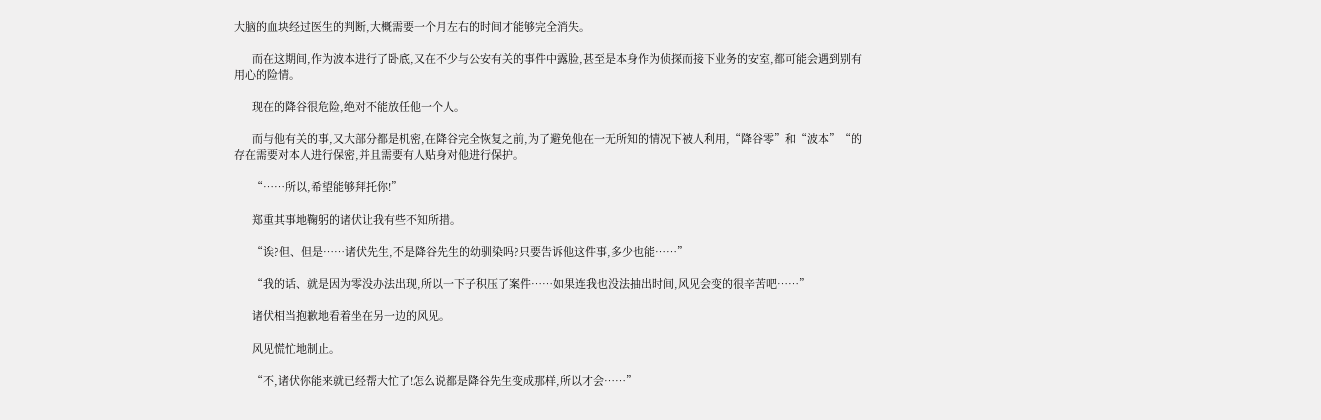大脑的血块经过医生的判断,大概需要一个月左右的时间才能够完全消失。

      而在这期间,作为波本进行了卧底,又在不少与公安有关的事件中露脸,甚至是本身作为侦探而接下业务的安室,都可能会遇到别有用心的险情。

      现在的降谷很危险,绝对不能放任他一个人。

      而与他有关的事,又大部分都是机密,在降谷完全恢复之前,为了避免他在一无所知的情况下被人利用,“降谷零”和“波本”“的存在需要对本人进行保密,并且需要有人贴身对他进行保护。

      “……所以,希望能够拜托你!”

      郑重其事地鞠躬的诸伏让我有些不知所措。

      “诶?但、但是……诸伏先生,不是降谷先生的幼驯染吗?只要告诉他这件事,多少也能……”

      “我的话、就是因为零没办法出现,所以一下子积压了案件……如果连我也没法抽出时间,风见会变的很辛苦吧……”

      诸伏相当抱歉地看着坐在另一边的风见。

      风见慌忙地制止。

      “不,诸伏你能来就已经帮大忙了!怎么说都是降谷先生变成那样,所以才会……”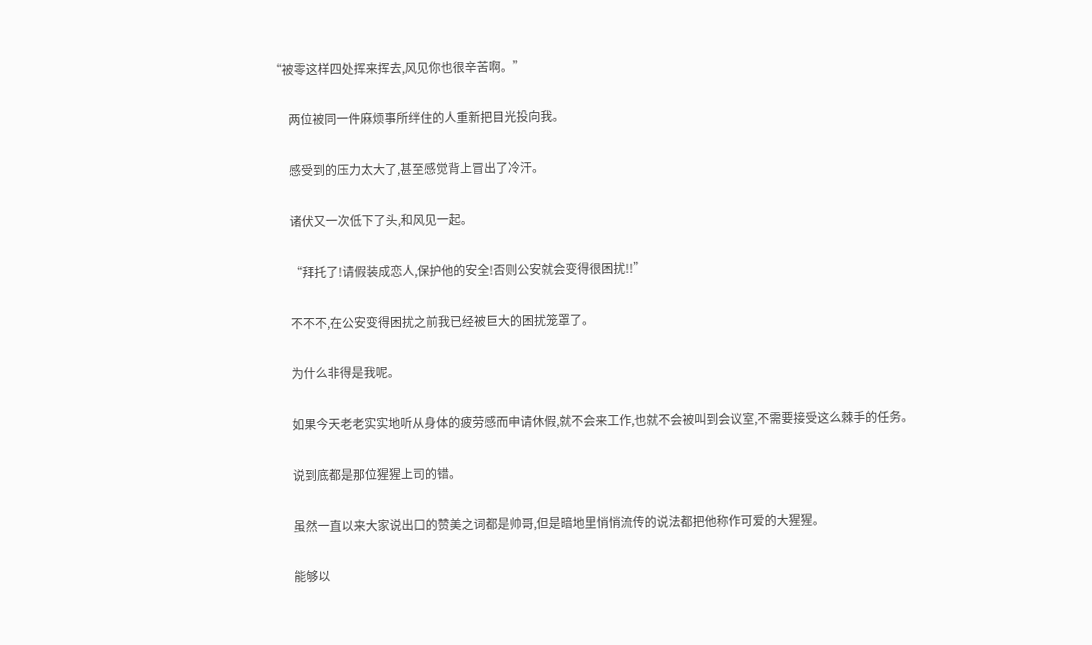“被零这样四处挥来挥去,风见你也很辛苦啊。”

      两位被同一件麻烦事所绊住的人重新把目光投向我。

      感受到的压力太大了,甚至感觉背上冒出了冷汗。

      诸伏又一次低下了头,和风见一起。

      “拜托了!请假装成恋人,保护他的安全!否则公安就会变得很困扰!!”

      不不不,在公安变得困扰之前我已经被巨大的困扰笼罩了。

      为什么非得是我呢。

      如果今天老老实实地听从身体的疲劳感而申请休假,就不会来工作,也就不会被叫到会议室,不需要接受这么棘手的任务。

      说到底都是那位猩猩上司的错。

      虽然一直以来大家说出口的赞美之词都是帅哥,但是暗地里悄悄流传的说法都把他称作可爱的大猩猩。

      能够以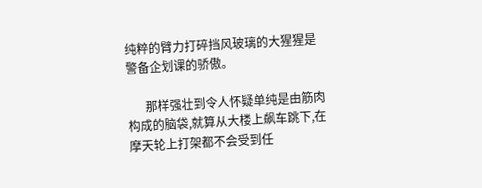纯粹的臂力打碎挡风玻璃的大猩猩是警备企划课的骄傲。

      那样强壮到令人怀疑单纯是由筋肉构成的脑袋,就算从大楼上飙车跳下,在摩天轮上打架都不会受到任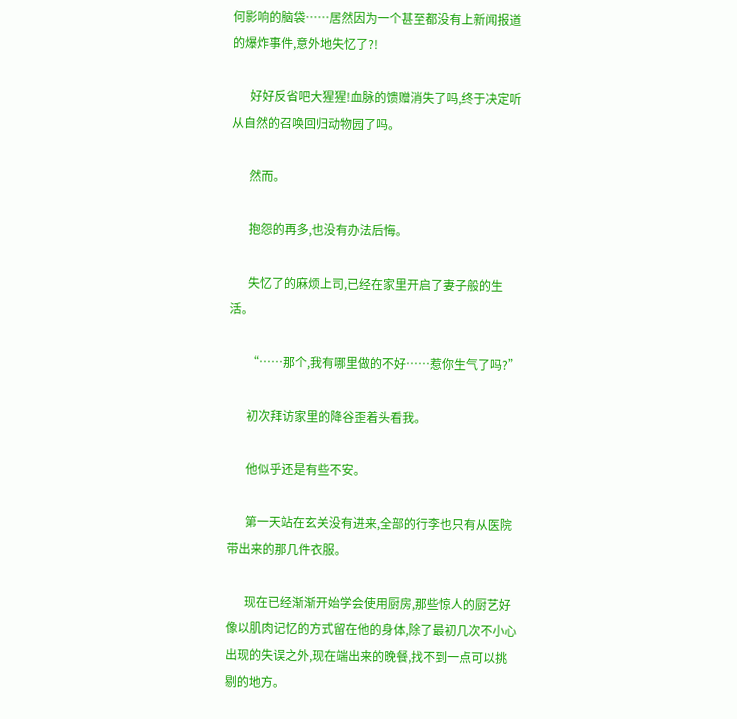何影响的脑袋……居然因为一个甚至都没有上新闻报道的爆炸事件,意外地失忆了?!

      好好反省吧大猩猩!血脉的馈赠消失了吗,终于决定听从自然的召唤回归动物园了吗。

      然而。

      抱怨的再多,也没有办法后悔。

      失忆了的麻烦上司,已经在家里开启了妻子般的生活。

      “……那个,我有哪里做的不好……惹你生气了吗?”

      初次拜访家里的降谷歪着头看我。

      他似乎还是有些不安。

      第一天站在玄关没有进来,全部的行李也只有从医院带出来的那几件衣服。

      现在已经渐渐开始学会使用厨房,那些惊人的厨艺好像以肌肉记忆的方式留在他的身体,除了最初几次不小心出现的失误之外,现在端出来的晚餐,找不到一点可以挑剔的地方。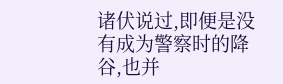诸伏说过,即便是没有成为警察时的降谷,也并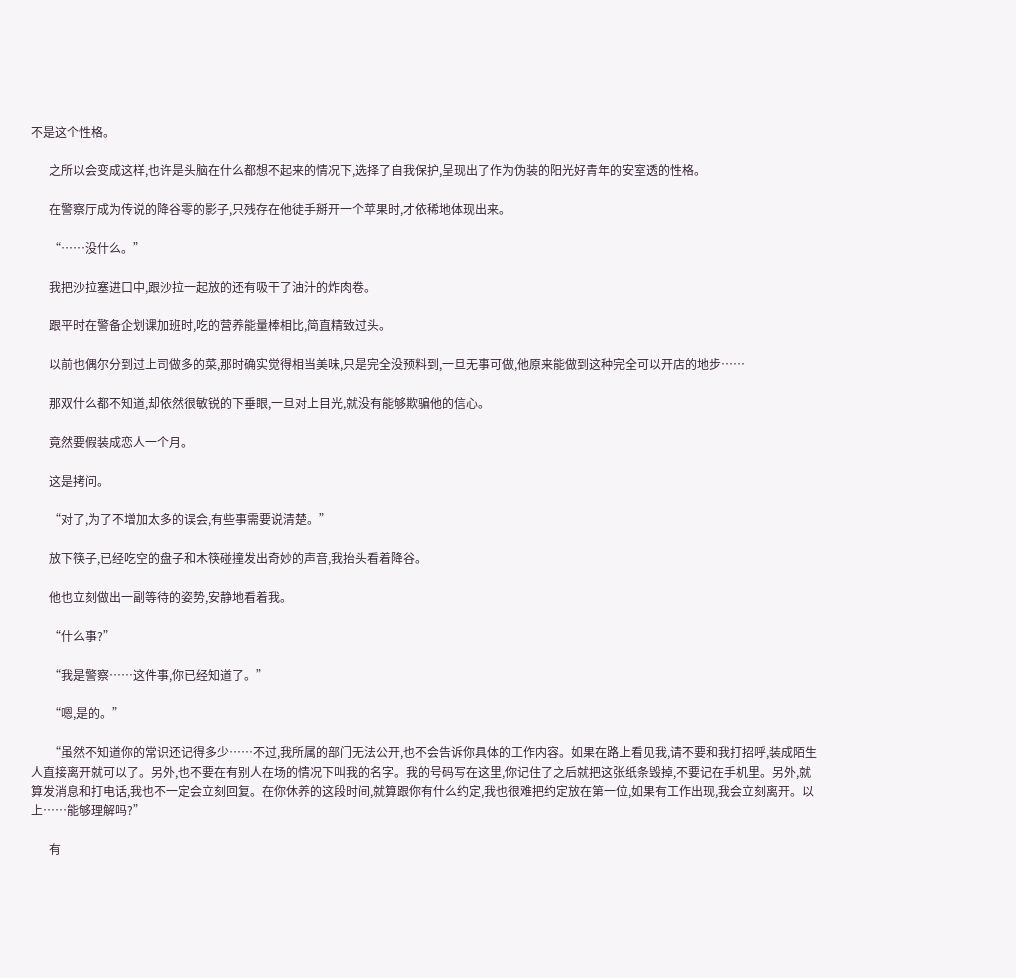不是这个性格。

      之所以会变成这样,也许是头脑在什么都想不起来的情况下,选择了自我保护,呈现出了作为伪装的阳光好青年的安室透的性格。

      在警察厅成为传说的降谷零的影子,只残存在他徒手掰开一个苹果时,才依稀地体现出来。

      “……没什么。”

      我把沙拉塞进口中,跟沙拉一起放的还有吸干了油汁的炸肉卷。

      跟平时在警备企划课加班时,吃的营养能量棒相比,简直精致过头。

      以前也偶尔分到过上司做多的菜,那时确实觉得相当美味,只是完全没预料到,一旦无事可做,他原来能做到这种完全可以开店的地步……

      那双什么都不知道,却依然很敏锐的下垂眼,一旦对上目光,就没有能够欺骗他的信心。

      竟然要假装成恋人一个月。

      这是拷问。

      “对了,为了不增加太多的误会,有些事需要说清楚。”

      放下筷子,已经吃空的盘子和木筷碰撞发出奇妙的声音,我抬头看着降谷。

      他也立刻做出一副等待的姿势,安静地看着我。

      “什么事?”

      “我是警察……这件事,你已经知道了。”

      “嗯,是的。”

      “虽然不知道你的常识还记得多少……不过,我所属的部门无法公开,也不会告诉你具体的工作内容。如果在路上看见我,请不要和我打招呼,装成陌生人直接离开就可以了。另外,也不要在有别人在场的情况下叫我的名字。我的号码写在这里,你记住了之后就把这张纸条毁掉,不要记在手机里。另外,就算发消息和打电话,我也不一定会立刻回复。在你休养的这段时间,就算跟你有什么约定,我也很难把约定放在第一位,如果有工作出现,我会立刻离开。以上……能够理解吗?”

      有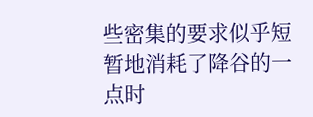些密集的要求似乎短暂地消耗了降谷的一点时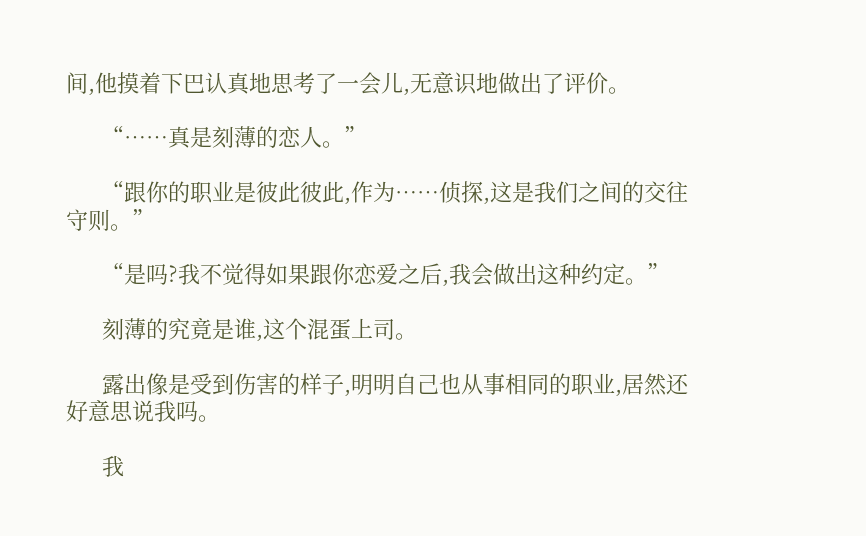间,他摸着下巴认真地思考了一会儿,无意识地做出了评价。

      “……真是刻薄的恋人。”

      “跟你的职业是彼此彼此,作为……侦探,这是我们之间的交往守则。”

      “是吗?我不觉得如果跟你恋爱之后,我会做出这种约定。”

      刻薄的究竟是谁,这个混蛋上司。

      露出像是受到伤害的样子,明明自己也从事相同的职业,居然还好意思说我吗。

      我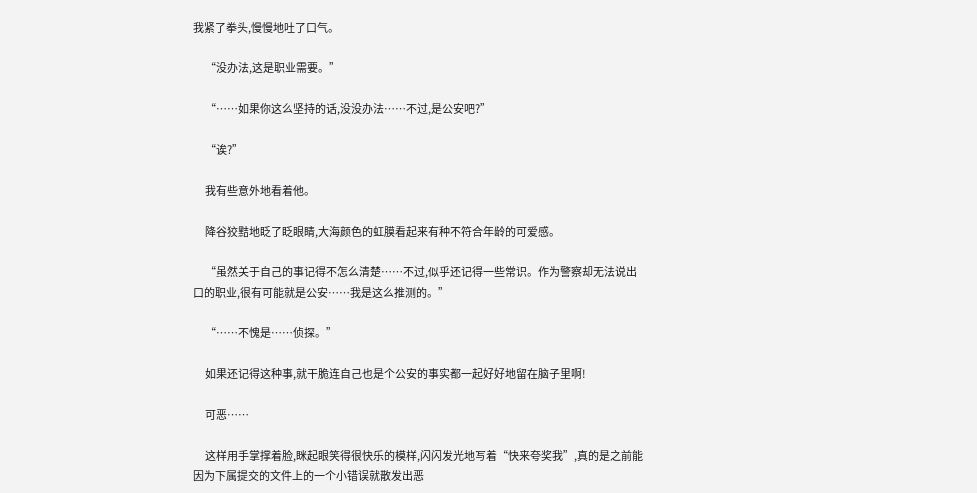我紧了拳头,慢慢地吐了口气。

      “没办法,这是职业需要。”

      “……如果你这么坚持的话,没没办法……不过,是公安吧?”

      “诶?”

      我有些意外地看着他。

      降谷狡黠地眨了眨眼睛,大海颜色的虹膜看起来有种不符合年龄的可爱感。

      “虽然关于自己的事记得不怎么清楚……不过,似乎还记得一些常识。作为警察却无法说出口的职业,很有可能就是公安……我是这么推测的。”

      “……不愧是……侦探。”

      如果还记得这种事,就干脆连自己也是个公安的事实都一起好好地留在脑子里啊!

      可恶……

      这样用手掌撑着脸,眯起眼笑得很快乐的模样,闪闪发光地写着“快来夸奖我”,真的是之前能因为下属提交的文件上的一个小错误就散发出恶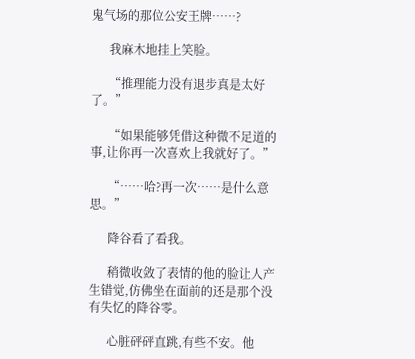鬼气场的那位公安王牌……?

      我麻木地挂上笑脸。

      “推理能力没有退步真是太好了。”

      “如果能够凭借这种微不足道的事,让你再一次喜欢上我就好了。”

      “……哈?再一次……是什么意思。”

      降谷看了看我。

      稍微收敛了表情的他的脸让人产生错觉,仿佛坐在面前的还是那个没有失忆的降谷零。

      心脏砰砰直跳,有些不安。他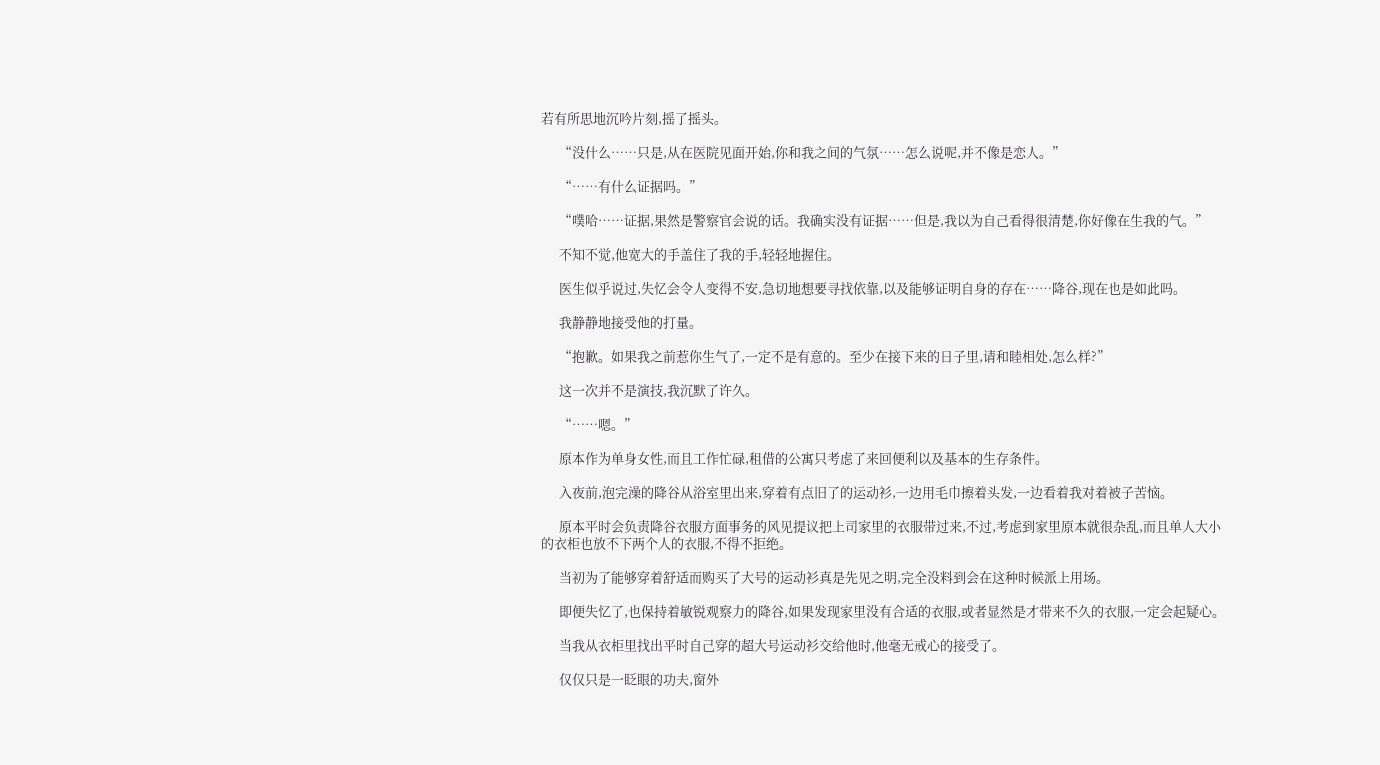若有所思地沉吟片刻,摇了摇头。

      “没什么……只是,从在医院见面开始,你和我之间的气氛……怎么说呢,并不像是恋人。”

      “……有什么证据吗。”

      “噗哈……证据,果然是警察官会说的话。我确实没有证据……但是,我以为自己看得很清楚,你好像在生我的气。”

      不知不觉,他宽大的手盖住了我的手,轻轻地握住。

      医生似乎说过,失忆会令人变得不安,急切地想要寻找依靠,以及能够证明自身的存在……降谷,现在也是如此吗。

      我静静地接受他的打量。

      “抱歉。如果我之前惹你生气了,一定不是有意的。至少在接下来的日子里,请和睦相处,怎么样?”

      这一次并不是演技,我沉默了许久。

      “……嗯。”

      原本作为单身女性,而且工作忙碌,租借的公寓只考虑了来回便利以及基本的生存条件。

      入夜前,泡完澡的降谷从浴室里出来,穿着有点旧了的运动衫,一边用毛巾擦着头发,一边看着我对着被子苦恼。

      原本平时会负责降谷衣服方面事务的风见提议把上司家里的衣服带过来,不过,考虑到家里原本就很杂乱,而且单人大小的衣柜也放不下两个人的衣服,不得不拒绝。

      当初为了能够穿着舒适而购买了大号的运动衫真是先见之明,完全没料到会在这种时候派上用场。

      即便失忆了,也保持着敏锐观察力的降谷,如果发现家里没有合适的衣服,或者显然是才带来不久的衣服,一定会起疑心。

      当我从衣柜里找出平时自己穿的超大号运动衫交给他时,他毫无戒心的接受了。

      仅仅只是一眨眼的功夫,窗外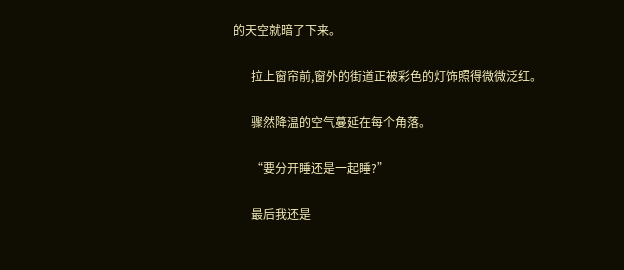的天空就暗了下来。

      拉上窗帘前,窗外的街道正被彩色的灯饰照得微微泛红。

      骤然降温的空气蔓延在每个角落。

      “要分开睡还是一起睡?”

      最后我还是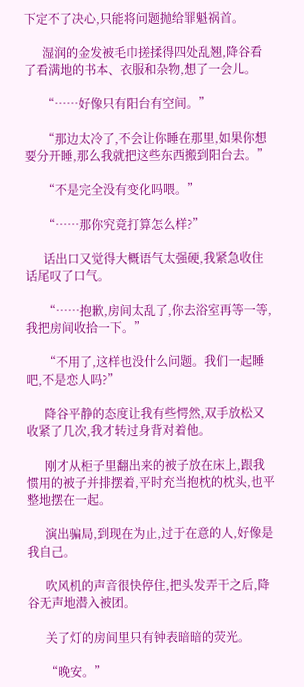下定不了决心,只能将问题抛给罪魁祸首。

      湿润的金发被毛巾搓揉得四处乱翘,降谷看了看满地的书本、衣服和杂物,想了一会儿。

      “……好像只有阳台有空间。”

      “那边太冷了,不会让你睡在那里,如果你想要分开睡,那么我就把这些东西搬到阳台去。”

      “不是完全没有变化吗喂。”

      “……那你究竟打算怎么样?”

      话出口又觉得大概语气太强硬,我紧急收住话尾叹了口气。

      “……抱歉,房间太乱了,你去浴室再等一等,我把房间收拾一下。”

      “不用了,这样也没什么问题。我们一起睡吧,不是恋人吗?”

      降谷平静的态度让我有些愕然,双手放松又收紧了几次,我才转过身背对着他。

      刚才从柜子里翻出来的被子放在床上,跟我惯用的被子并排摆着,平时充当抱枕的枕头,也平整地摆在一起。

      演出骗局,到现在为止,过于在意的人,好像是我自己。

      吹风机的声音很快停住,把头发弄干之后,降谷无声地潜入被团。

      关了灯的房间里只有钟表暗暗的荧光。

      “晚安。”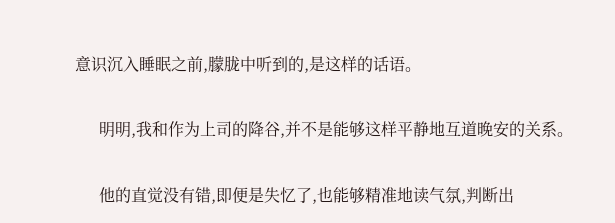意识沉入睡眠之前,朦胧中听到的,是这样的话语。

      明明,我和作为上司的降谷,并不是能够这样平静地互道晚安的关系。

      他的直觉没有错,即便是失忆了,也能够精准地读气氛,判断出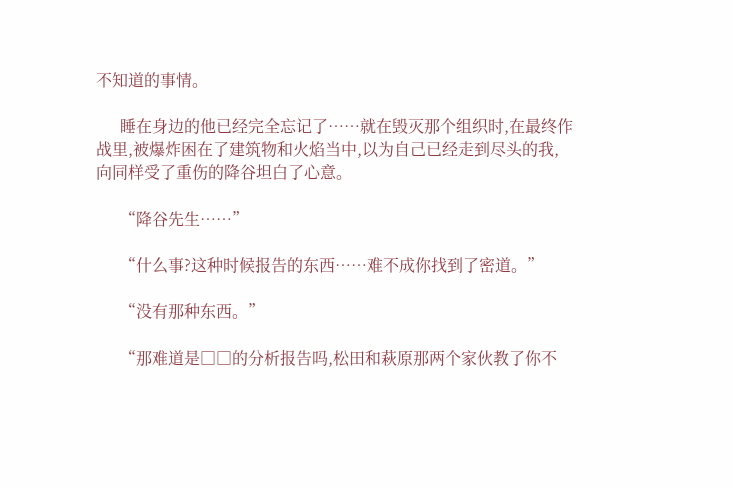不知道的事情。

      睡在身边的他已经完全忘记了……就在毁灭那个组织时,在最终作战里,被爆炸困在了建筑物和火焰当中,以为自己已经走到尽头的我,向同样受了重伤的降谷坦白了心意。

      “降谷先生……”

      “什么事?这种时候报告的东西……难不成你找到了密道。”

      “没有那种东西。”

      “那难道是□□的分析报告吗,松田和萩原那两个家伙教了你不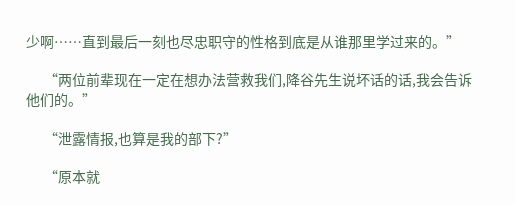少啊……直到最后一刻也尽忠职守的性格到底是从谁那里学过来的。”

      “两位前辈现在一定在想办法营救我们,降谷先生说坏话的话,我会告诉他们的。”

      “泄露情报,也算是我的部下?”

      “原本就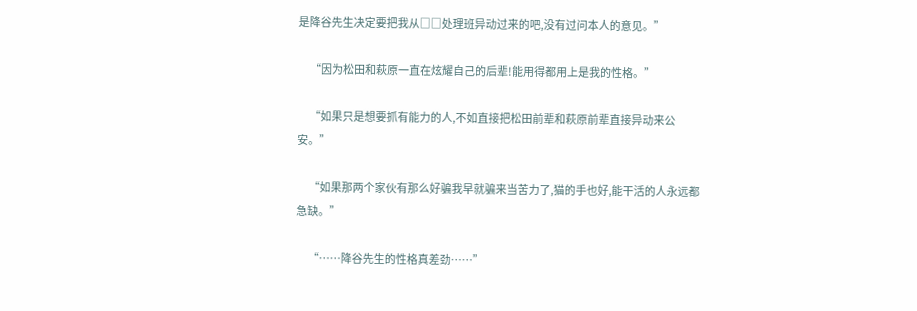是降谷先生决定要把我从□□处理班异动过来的吧,没有过问本人的意见。”

      “因为松田和萩原一直在炫耀自己的后辈!能用得都用上是我的性格。”

      “如果只是想要抓有能力的人,不如直接把松田前辈和萩原前辈直接异动来公安。”

      “如果那两个家伙有那么好骗我早就骗来当苦力了,猫的手也好,能干活的人永远都急缺。”

      “……降谷先生的性格真差劲……”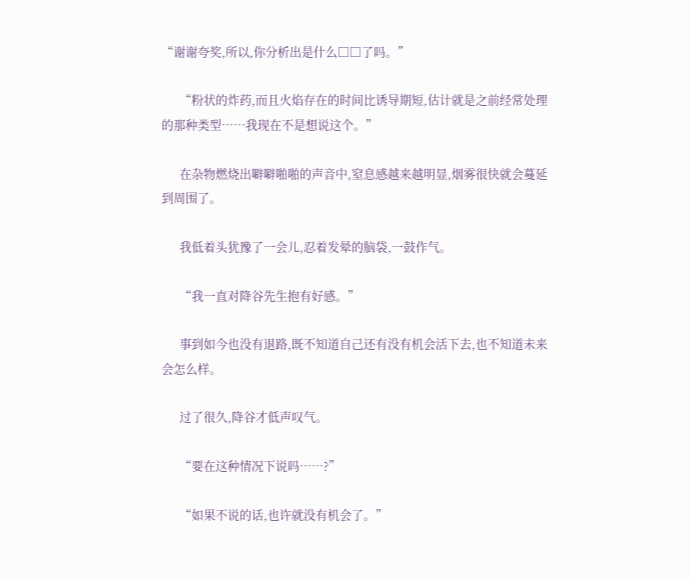“谢谢夸奖,所以,你分析出是什么□□了吗。”

      “粉状的炸药,而且火焰存在的时间比诱导期短,估计就是之前经常处理的那种类型……我现在不是想说这个。”

      在杂物燃烧出噼噼啪啪的声音中,窒息感越来越明显,烟雾很快就会蔓延到周围了。

      我低着头犹豫了一会儿,忍着发晕的脑袋,一鼓作气。

      “我一直对降谷先生抱有好感。”

      事到如今也没有退路,既不知道自己还有没有机会活下去,也不知道未来会怎么样。

      过了很久,降谷才低声叹气。

      “要在这种情况下说吗……?”

      “如果不说的话,也许就没有机会了。”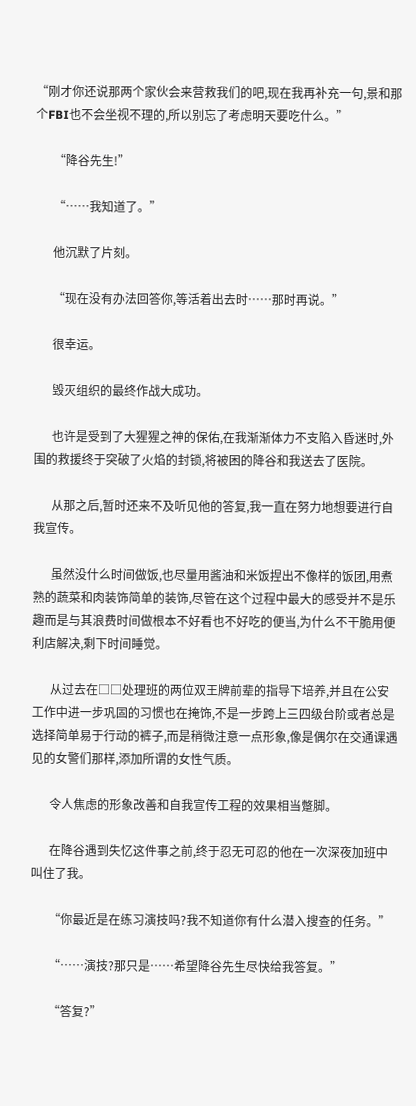“刚才你还说那两个家伙会来营救我们的吧,现在我再补充一句,景和那个FBI也不会坐视不理的,所以别忘了考虑明天要吃什么。”

      “降谷先生!”

      “……我知道了。”

      他沉默了片刻。

      “现在没有办法回答你,等活着出去时……那时再说。”

      很幸运。

      毁灭组织的最终作战大成功。

      也许是受到了大猩猩之神的保佑,在我渐渐体力不支陷入昏迷时,外围的救援终于突破了火焰的封锁,将被困的降谷和我送去了医院。

      从那之后,暂时还来不及听见他的答复,我一直在努力地想要进行自我宣传。

      虽然没什么时间做饭,也尽量用酱油和米饭捏出不像样的饭团,用煮熟的蔬菜和肉装饰简单的装饰,尽管在这个过程中最大的感受并不是乐趣而是与其浪费时间做根本不好看也不好吃的便当,为什么不干脆用便利店解决,剩下时间睡觉。

      从过去在□□处理班的两位双王牌前辈的指导下培养,并且在公安工作中进一步巩固的习惯也在掩饰,不是一步跨上三四级台阶或者总是选择简单易于行动的裤子,而是稍微注意一点形象,像是偶尔在交通课遇见的女警们那样,添加所谓的女性气质。

      令人焦虑的形象改善和自我宣传工程的效果相当蹩脚。

      在降谷遇到失忆这件事之前,终于忍无可忍的他在一次深夜加班中叫住了我。

      “你最近是在练习演技吗?我不知道你有什么潜入搜查的任务。”

      “……演技?那只是……希望降谷先生尽快给我答复。”

      “答复?”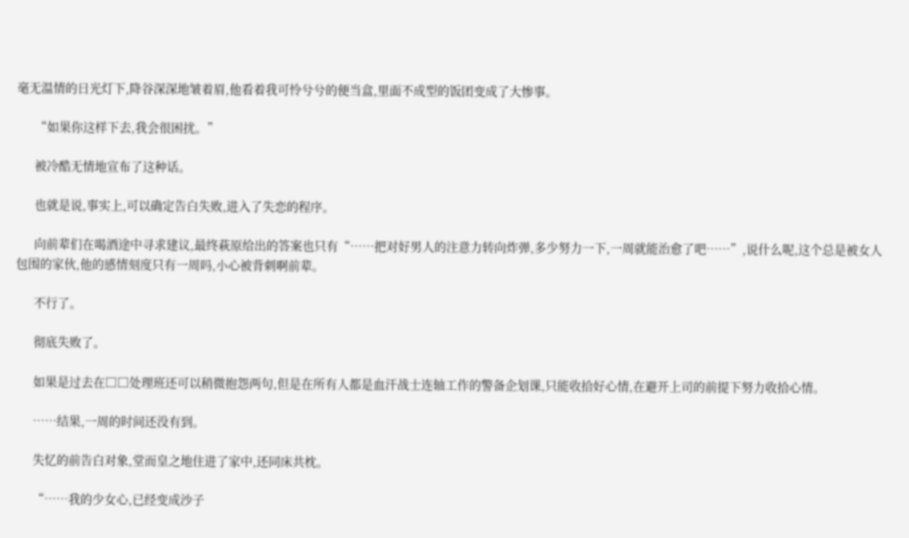毫无温情的日光灯下,降谷深深地皱着眉,他看着我可怜兮兮的便当盒,里面不成型的饭团变成了大惨事。

      “如果你这样下去,我会很困扰。”

      被冷酷无情地宣布了这种话。

      也就是说,事实上,可以确定告白失败,进入了失恋的程序。

      向前辈们在喝酒途中寻求建议,最终萩原给出的答案也只有“……把对好男人的注意力转向炸弹,多少努力一下,一周就能治愈了吧……”,说什么呢,这个总是被女人包围的家伙,他的感情刻度只有一周吗,小心被背刺啊前辈。

      不行了。

      彻底失败了。

      如果是过去在□□处理班还可以稍微抱怨两句,但是在所有人都是血汗战士连轴工作的警备企划课,只能收拾好心情,在避开上司的前提下努力收拾心情。

      ……结果,一周的时间还没有到。

      失忆的前告白对象,堂而皇之地住进了家中,还同床共枕。

      “……我的少女心,已经变成沙子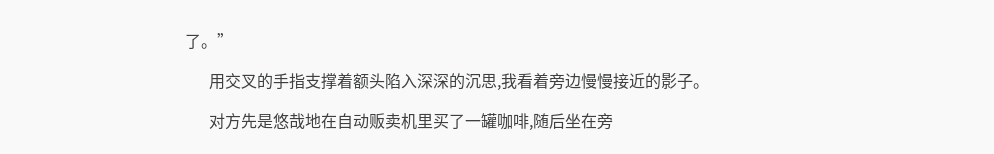了。”

      用交叉的手指支撑着额头陷入深深的沉思,我看着旁边慢慢接近的影子。

      对方先是悠哉地在自动贩卖机里买了一罐咖啡,随后坐在旁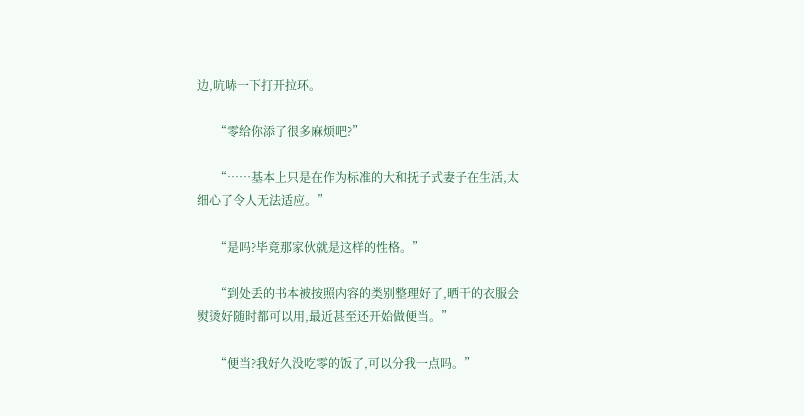边,吭哧一下打开拉环。

      “零给你添了很多麻烦吧?”

      “……基本上只是在作为标准的大和抚子式妻子在生活,太细心了令人无法适应。”

      “是吗?毕竟那家伙就是这样的性格。”

      “到处丢的书本被按照内容的类别整理好了,晒干的衣服会熨烫好随时都可以用,最近甚至还开始做便当。”

      “便当?我好久没吃零的饭了,可以分我一点吗。”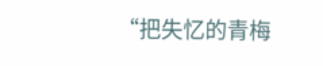“把失忆的青梅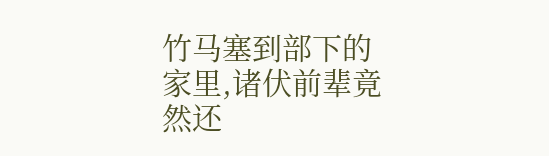竹马塞到部下的家里,诸伏前辈竟然还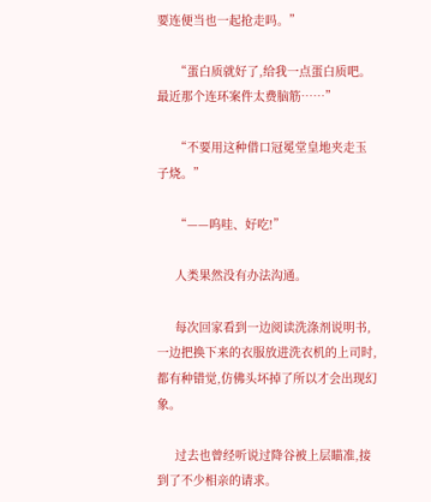要连便当也一起抢走吗。”

      “蛋白质就好了,给我一点蛋白质吧。最近那个连环案件太费脑筋……”

      “不要用这种借口冠冕堂皇地夹走玉子烧。”

      “——呜哇、好吃!”

      人类果然没有办法沟通。

      每次回家看到一边阅读洗涤剂说明书,一边把换下来的衣服放进洗衣机的上司时,都有种错觉,仿佛头坏掉了所以才会出现幻象。

      过去也曾经听说过降谷被上层瞄准,接到了不少相亲的请求。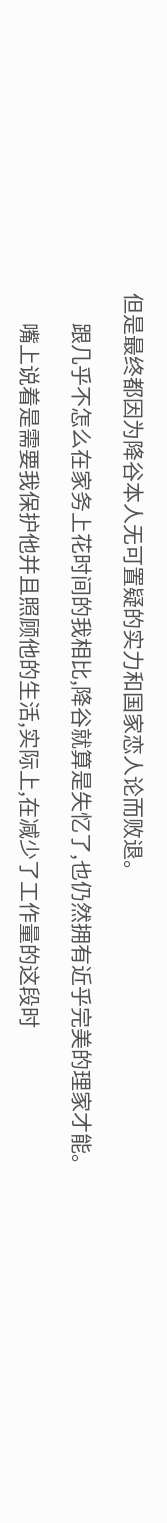但是最终都因为降谷本人无可置疑的实力和国家恋人论而败退。

      跟几乎不怎么在家务上花时间的我相比,降谷就算是失忆了,也仍然拥有近乎完美的理家才能。

      嘴上说着是需要我保护他并且照顾他的生活,实际上,在减少了工作量的这段时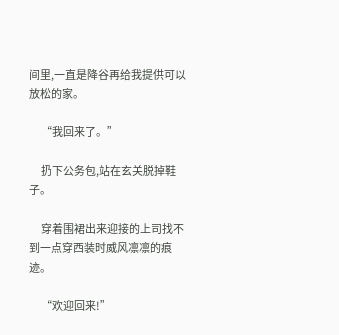间里,一直是降谷再给我提供可以放松的家。

      “我回来了。”

      扔下公务包,站在玄关脱掉鞋子。

      穿着围裙出来迎接的上司找不到一点穿西装时威风凛凛的痕迹。

      “欢迎回来!”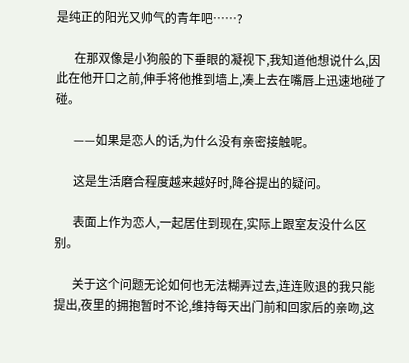是纯正的阳光又帅气的青年吧……?

      在那双像是小狗般的下垂眼的凝视下,我知道他想说什么,因此在他开口之前,伸手将他推到墙上,凑上去在嘴唇上迅速地碰了碰。

      ——如果是恋人的话,为什么没有亲密接触呢。

      这是生活磨合程度越来越好时,降谷提出的疑问。

      表面上作为恋人,一起居住到现在,实际上跟室友没什么区别。

      关于这个问题无论如何也无法糊弄过去,连连败退的我只能提出,夜里的拥抱暂时不论,维持每天出门前和回家后的亲吻,这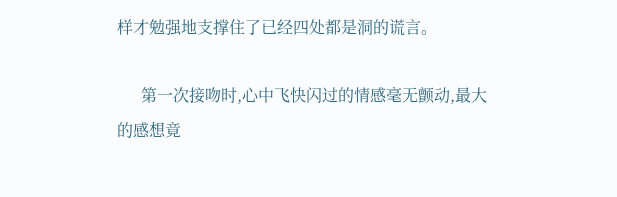样才勉强地支撑住了已经四处都是洞的谎言。

      第一次接吻时,心中飞快闪过的情感毫无颤动,最大的感想竟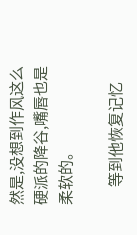然是,没想到作风这么硬派的降谷,嘴唇也是柔软的。

      等到他恢复记忆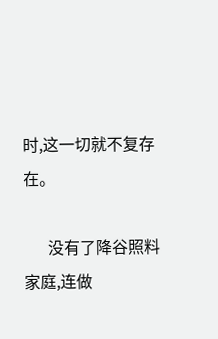时,这一切就不复存在。

      没有了降谷照料家庭,连做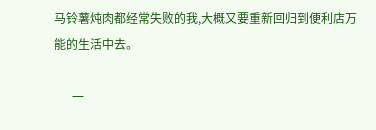马铃薯炖肉都经常失败的我,大概又要重新回归到便利店万能的生活中去。

      一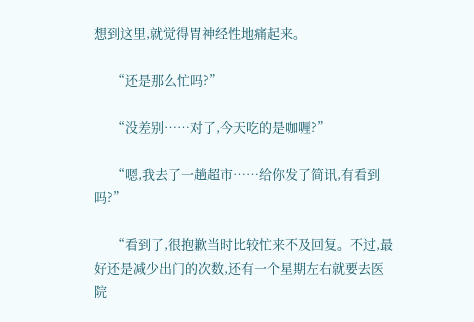想到这里,就觉得胃神经性地痛起来。

      “还是那么忙吗?”

      “没差别……对了,今天吃的是咖喱?”

      “嗯,我去了一趟超市……给你发了简讯,有看到吗?”

      “看到了,很抱歉当时比较忙来不及回复。不过,最好还是减少出门的次数,还有一个星期左右就要去医院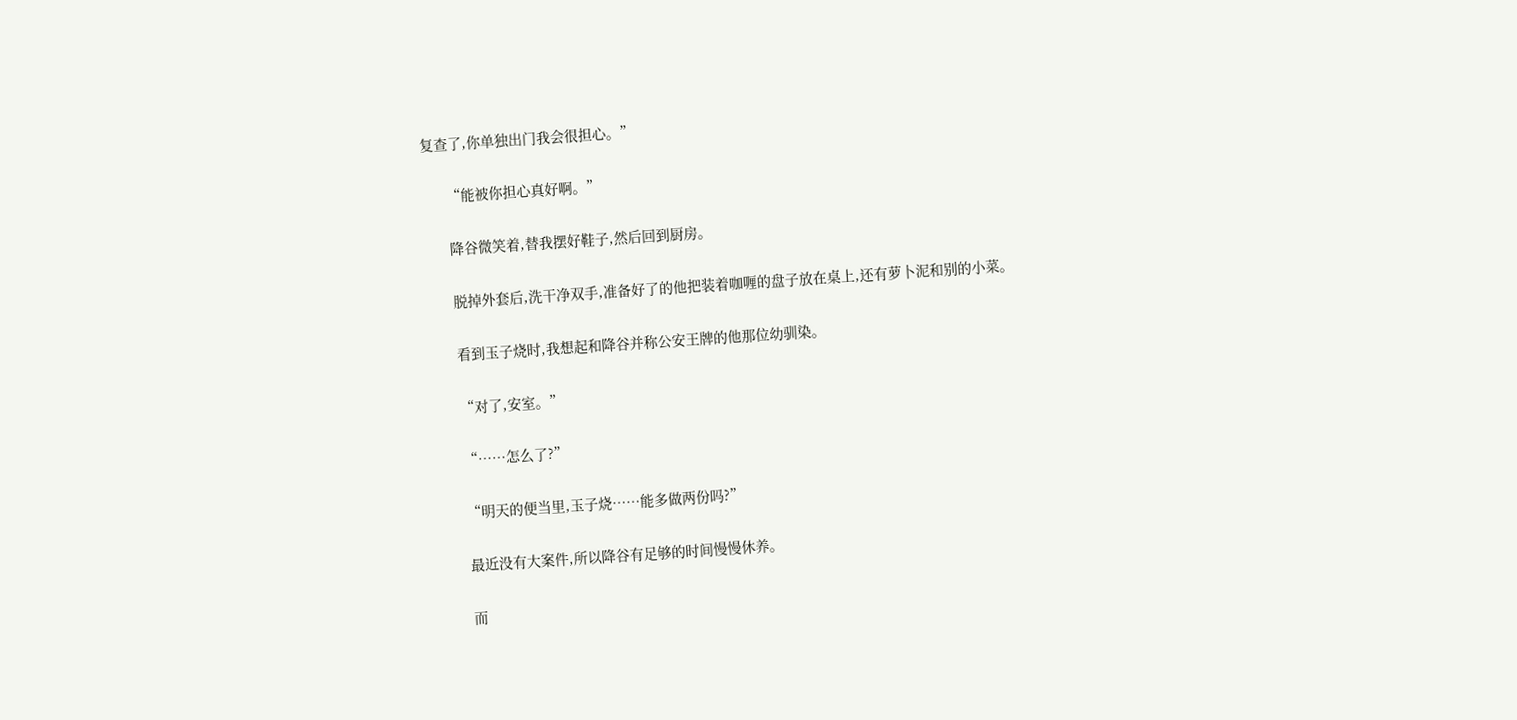复查了,你单独出门我会很担心。”

      “能被你担心真好啊。”

      降谷微笑着,替我摆好鞋子,然后回到厨房。

      脱掉外套后,洗干净双手,准备好了的他把装着咖喱的盘子放在桌上,还有萝卜泥和别的小菜。

      看到玉子烧时,我想起和降谷并称公安王牌的他那位幼驯染。

      “对了,安室。”

      “……怎么了?”

      “明天的便当里,玉子烧……能多做两份吗?”

      最近没有大案件,所以降谷有足够的时间慢慢休养。

      而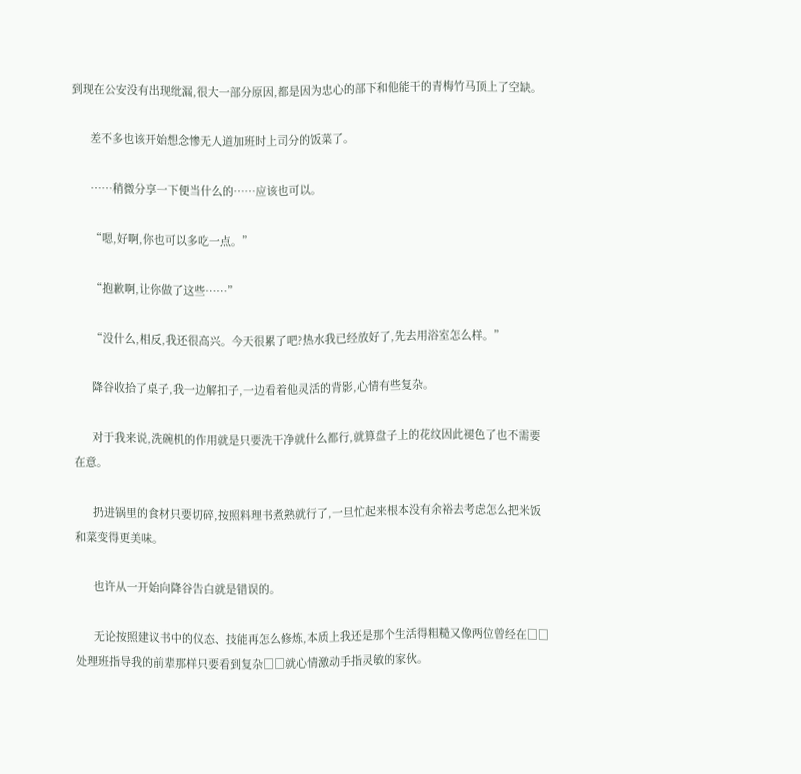到现在公安没有出现纰漏,很大一部分原因,都是因为忠心的部下和他能干的青梅竹马顶上了空缺。

      差不多也该开始想念惨无人道加班时上司分的饭菜了。

      ……稍微分享一下便当什么的……应该也可以。

      “嗯,好啊,你也可以多吃一点。”

      “抱歉啊,让你做了这些……”

      “没什么,相反,我还很高兴。今天很累了吧?热水我已经放好了,先去用浴室怎么样。”

      降谷收拾了桌子,我一边解扣子,一边看着他灵活的背影,心情有些复杂。

      对于我来说,洗碗机的作用就是只要洗干净就什么都行,就算盘子上的花纹因此褪色了也不需要在意。

      扔进锅里的食材只要切碎,按照料理书煮熟就行了,一旦忙起来根本没有余裕去考虑怎么把米饭和菜变得更美味。

      也许从一开始向降谷告白就是错误的。

      无论按照建议书中的仪态、技能再怎么修炼,本质上我还是那个生活得粗糙又像两位曾经在□□处理班指导我的前辈那样只要看到复杂□□就心情激动手指灵敏的家伙。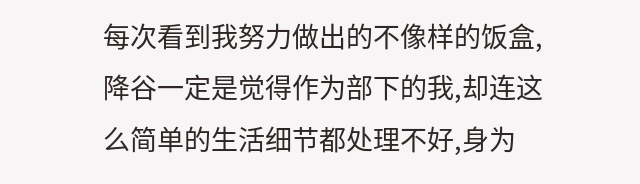每次看到我努力做出的不像样的饭盒,降谷一定是觉得作为部下的我,却连这么简单的生活细节都处理不好,身为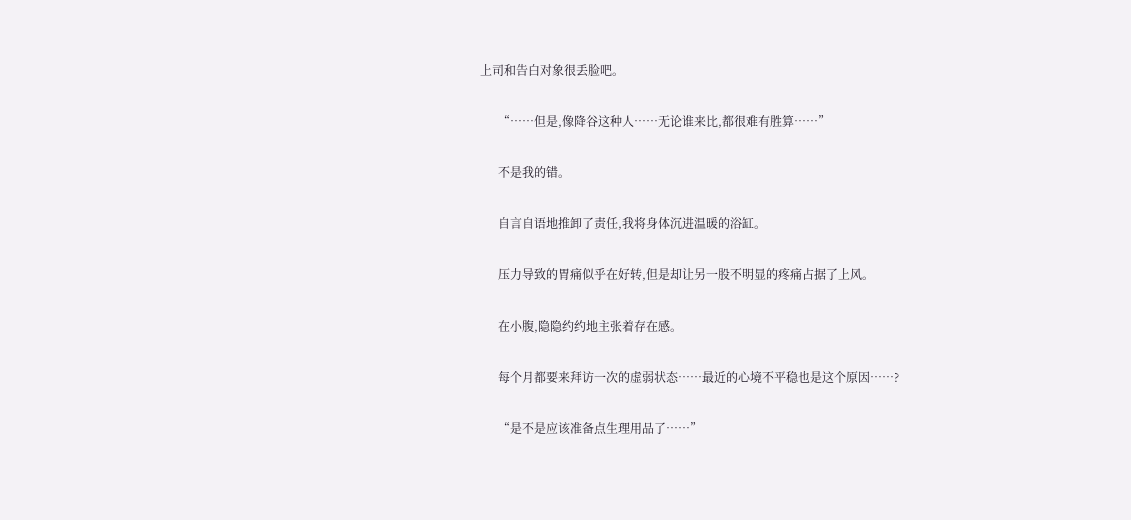上司和告白对象很丢脸吧。

      “……但是,像降谷这种人……无论谁来比,都很难有胜算……”

      不是我的错。

      自言自语地推卸了责任,我将身体沉进温暖的浴缸。

      压力导致的胃痛似乎在好转,但是却让另一股不明显的疼痛占据了上风。

      在小腹,隐隐约约地主张着存在感。

      每个月都要来拜访一次的虚弱状态……最近的心境不平稳也是这个原因……?

      “是不是应该准备点生理用品了……”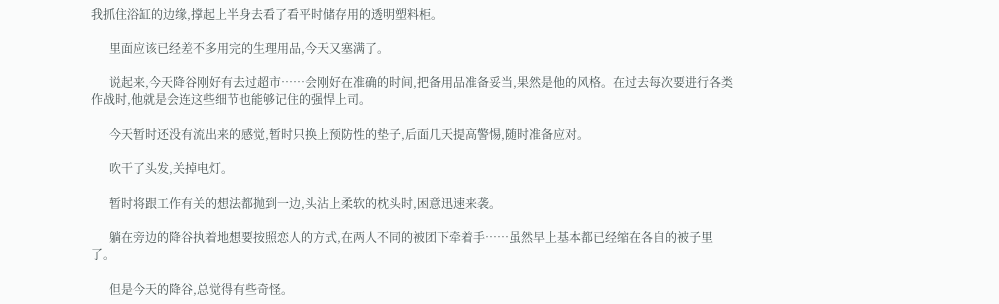我抓住浴缸的边缘,撑起上半身去看了看平时储存用的透明塑料柜。

      里面应该已经差不多用完的生理用品,今天又塞满了。

      说起来,今天降谷刚好有去过超市……会刚好在准确的时间,把备用品准备妥当,果然是他的风格。在过去每次要进行各类作战时,他就是会连这些细节也能够记住的强悍上司。

      今天暂时还没有流出来的感觉,暂时只换上预防性的垫子,后面几天提高警惕,随时准备应对。

      吹干了头发,关掉电灯。

      暂时将跟工作有关的想法都抛到一边,头沾上柔软的枕头时,困意迅速来袭。

      躺在旁边的降谷执着地想要按照恋人的方式,在两人不同的被团下牵着手……虽然早上基本都已经缩在各自的被子里了。

      但是今天的降谷,总觉得有些奇怪。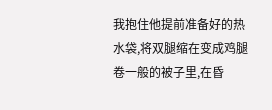我抱住他提前准备好的热水袋,将双腿缩在变成鸡腿卷一般的被子里,在昏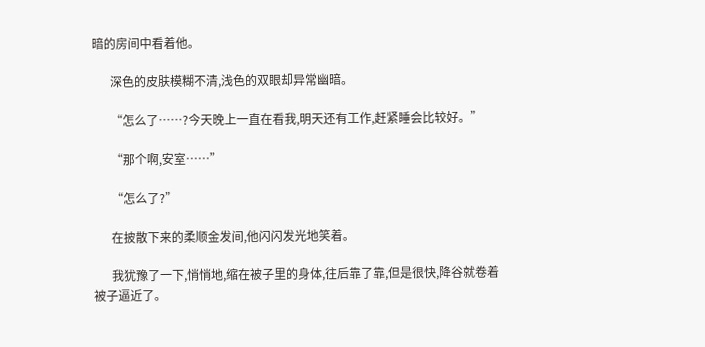暗的房间中看着他。

      深色的皮肤模糊不清,浅色的双眼却异常幽暗。

      “怎么了……?今天晚上一直在看我,明天还有工作,赶紧睡会比较好。”

      “那个啊,安室……”

      “怎么了?”

      在披散下来的柔顺金发间,他闪闪发光地笑着。

      我犹豫了一下,悄悄地,缩在被子里的身体,往后靠了靠,但是很快,降谷就卷着被子逼近了。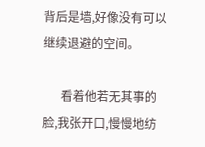背后是墙,好像没有可以继续退避的空间。

      看着他若无其事的脸,我张开口,慢慢地纺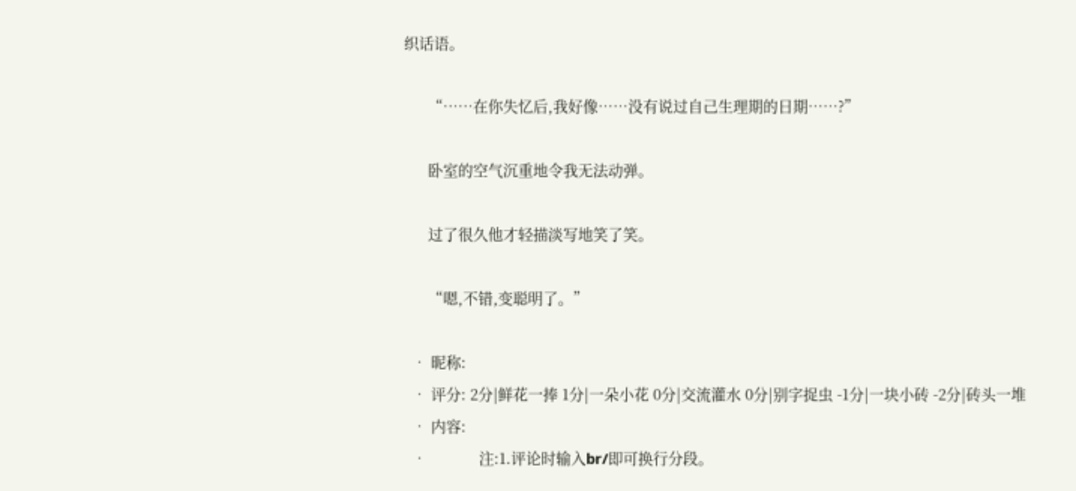织话语。

      “……在你失忆后,我好像……没有说过自己生理期的日期……?”

      卧室的空气沉重地令我无法动弹。

      过了很久他才轻描淡写地笑了笑。

      “嗯,不错,变聪明了。”

  • 昵称:
  • 评分: 2分|鲜花一捧 1分|一朵小花 0分|交流灌水 0分|别字捉虫 -1分|一块小砖 -2分|砖头一堆
  • 内容:
  •             注:1.评论时输入br/即可换行分段。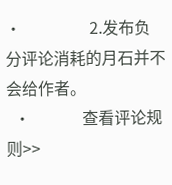•                 2.发布负分评论消耗的月石并不会给作者。
  •             查看评论规则>>